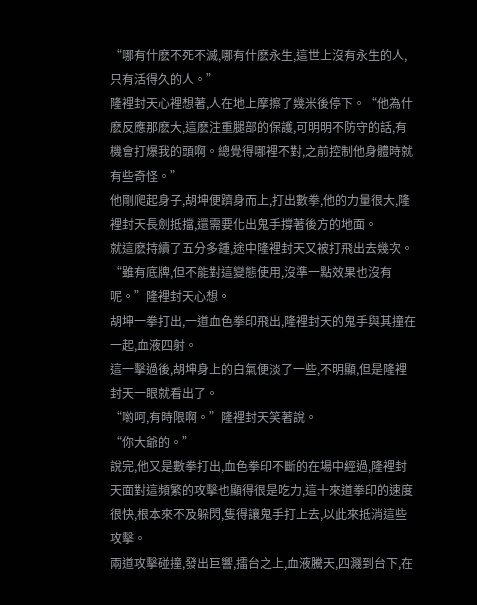“哪有什麽不死不滅,哪有什麽永生,這世上沒有永生的人,只有活得久的人。”
隆裡封天心裡想著,人在地上摩擦了幾米後停下。“他為什麽反應那麽大,這麽注重腿部的保護,可明明不防守的話,有機會打爆我的頭啊。總覺得哪裡不對,之前控制他身體時就有些奇怪。”
他剛爬起身子,胡坤便躋身而上,打出數拳,他的力量很大,隆裡封天長劍抵擋,還需要化出鬼手撐著後方的地面。
就這麽持續了五分多鍾,途中隆裡封天又被打飛出去幾次。
“雖有底牌,但不能對這變態使用,沒準一點效果也沒有呢。”隆裡封天心想。
胡坤一拳打出,一道血色拳印飛出,隆裡封天的鬼手與其撞在一起,血液四射。
這一擊過後,胡坤身上的白氣便淡了一些,不明顯,但是隆裡封天一眼就看出了。
“喲呵,有時限啊。”隆裡封天笑著說。
“你大爺的。”
說完,他又是數拳打出,血色拳印不斷的在場中經過,隆裡封天面對這頻繁的攻擊也顯得很是吃力,這十來道拳印的速度很快,根本來不及躲閃,隻得讓鬼手打上去,以此來抵消這些攻擊。
兩道攻擊碰撞,發出巨響,擂台之上,血液騰天,四濺到台下,在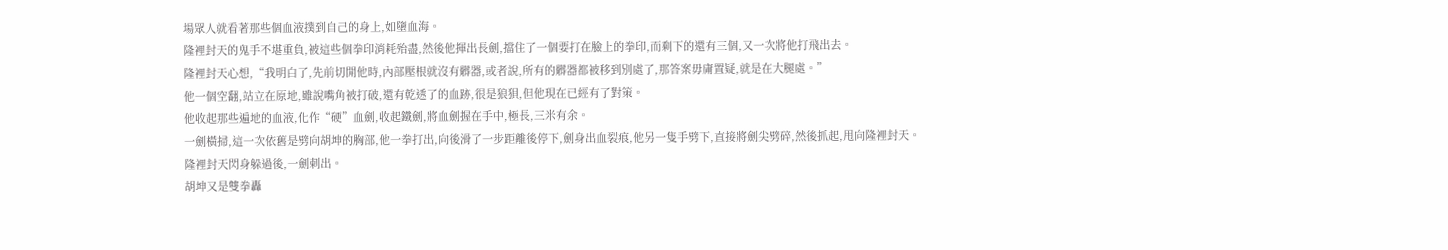場眾人就看著那些個血液撲到自己的身上,如墮血海。
隆裡封天的鬼手不堪重負,被這些個拳印消耗殆盡,然後他揮出長劍,擋住了一個要打在臉上的拳印,而剩下的還有三個,又一次將他打飛出去。
隆裡封天心想,“我明白了,先前切開他時,內部壓根就沒有髒器,或者說,所有的髒器都被移到別處了,那答案毋庸置疑,就是在大腿處。”
他一個空翻,站立在原地,雖說嘴角被打破,還有乾透了的血跡,很是狼狽,但他現在已經有了對策。
他收起那些遍地的血液,化作“硬”血劍,收起鐵劍,將血劍握在手中,極長,三米有余。
一劍橫掃,這一次依舊是劈向胡坤的胸部,他一拳打出,向後滑了一步距離後停下,劍身出血裂痕,他另一隻手劈下,直接將劍尖劈碎,然後抓起,甩向隆裡封天。
隆裡封天閃身躲過後,一劍刺出。
胡坤又是雙拳轟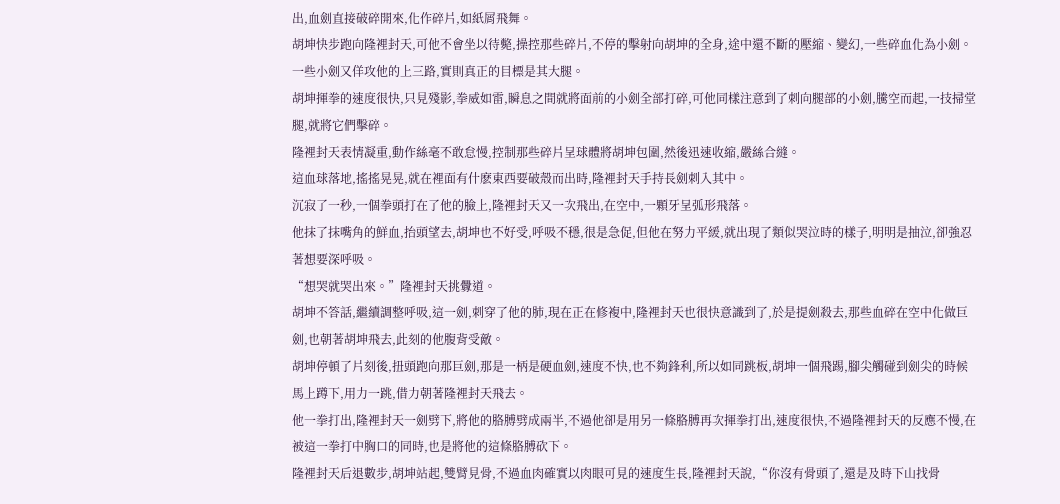出,血劍直接破碎開來,化作碎片,如紙屑飛舞。
胡坤快步跑向隆裡封天,可他不會坐以待斃,操控那些碎片,不停的擊射向胡坤的全身,途中還不斷的壓縮、變幻,一些碎血化為小劍。
一些小劍又佯攻他的上三路,實則真正的目標是其大腿。
胡坤揮拳的速度很快,只見殘影,拳威如雷,瞬息之間就將面前的小劍全部打碎,可他同樣注意到了刺向腿部的小劍,騰空而起,一技掃堂腿,就將它們擊碎。
隆裡封天表情凝重,動作絲毫不敢怠慢,控制那些碎片呈球體將胡坤包圍,然後迅速收縮,嚴絲合縫。
這血球落地,搖搖晃晃,就在裡面有什麽東西要破殼而出時,隆裡封天手持長劍刺入其中。
沉寂了一秒,一個拳頭打在了他的臉上,隆裡封天又一次飛出,在空中,一顆牙呈弧形飛落。
他抹了抹嘴角的鮮血,抬頭望去,胡坤也不好受,呼吸不穩,很是急促,但他在努力平緩,就出現了類似哭泣時的樣子,明明是抽泣,卻強忍著想要深呼吸。
“想哭就哭出來。”隆裡封天挑釁道。
胡坤不答話,繼續調整呼吸,這一劍,刺穿了他的肺,現在正在修複中,隆裡封天也很快意識到了,於是提劍殺去,那些血碎在空中化做巨劍,也朝著胡坤飛去,此刻的他腹背受敵。
胡坤停頓了片刻後,扭頭跑向那巨劍,那是一柄是硬血劍,速度不快,也不夠鋒利,所以如同跳板,胡坤一個飛踢,腳尖觸碰到劍尖的時候馬上蹲下,用力一跳,借力朝著隆裡封天飛去。
他一拳打出,隆裡封天一劍劈下,將他的胳膊劈成兩半,不過他卻是用另一條胳膊再次揮拳打出,速度很快,不過隆裡封天的反應不慢,在被這一拳打中胸口的同時,也是將他的這條胳膊砍下。
隆裡封天后退數步,胡坤站起,雙臂見骨,不過血肉確實以肉眼可見的速度生長,隆裡封天說,“你沒有骨頭了,還是及時下山找骨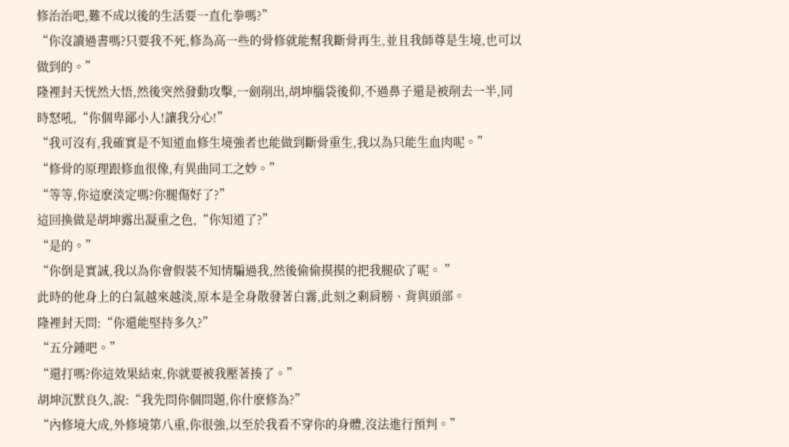修治治吧,難不成以後的生活要一直化拳嗎?”
“你沒讀過書嗎?只要我不死,修為高一些的骨修就能幫我斷骨再生,並且我師尊是生境,也可以做到的。”
隆裡封天恍然大悟,然後突然發動攻擊,一劍削出,胡坤腦袋後仰,不過鼻子還是被削去一半,同時怒吼,“你個卑鄙小人!讓我分心!”
“我可沒有,我確實是不知道血修生境強者也能做到斷骨重生,我以為只能生血肉呢。”
“修骨的原理跟修血很像,有異曲同工之妙。”
“等等,你這麽淡定嗎?你腿傷好了?”
這回換做是胡坤露出凝重之色,“你知道了?”
“是的。”
“你倒是實誠,我以為你會假裝不知情騙過我,然後偷偷摸摸的把我腿砍了呢。 ”
此時的他身上的白氣越來越淡,原本是全身散發著白霧,此刻之剩肩膀、背與頭部。
隆裡封天問:“你還能堅持多久?”
“五分鍾吧。”
“還打嗎?你這效果結束,你就要被我壓著揍了。”
胡坤沉默良久,說:“我先問你個問題,你什麽修為?”
“內修境大成,外修境第八重,你很強,以至於我看不穿你的身體,沒法進行預判。”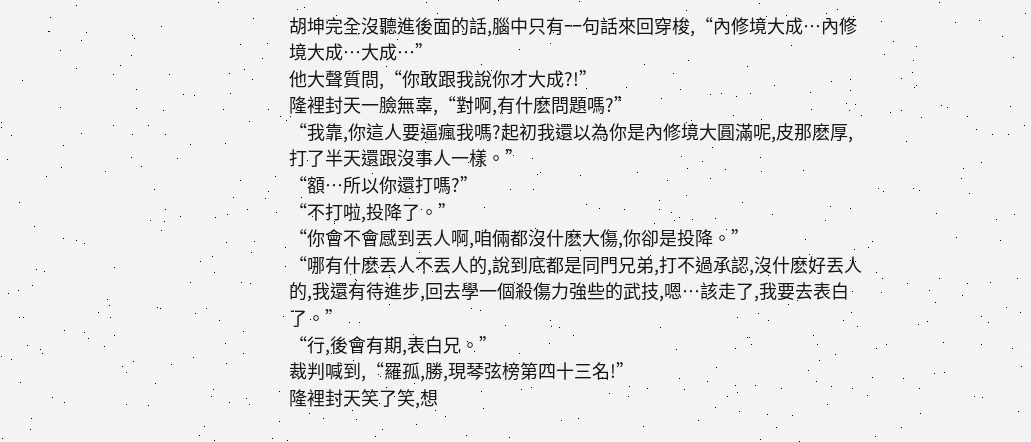胡坤完全沒聽進後面的話,腦中只有一句話來回穿梭,“內修境大成…內修境大成…大成…”
他大聲質問,“你敢跟我說你才大成?!”
隆裡封天一臉無辜,“對啊,有什麽問題嗎?”
“我靠,你這人要逼瘋我嗎?起初我還以為你是內修境大圓滿呢,皮那麽厚,打了半天還跟沒事人一樣。”
“額…所以你還打嗎?”
“不打啦,投降了。”
“你會不會感到丟人啊,咱倆都沒什麽大傷,你卻是投降。”
“哪有什麽丟人不丟人的,說到底都是同門兄弟,打不過承認,沒什麽好丟人的,我還有待進步,回去學一個殺傷力強些的武技,嗯…該走了,我要去表白了。”
“行,後會有期,表白兄。”
裁判喊到,“羅孤,勝,現琴弦榜第四十三名!”
隆裡封天笑了笑,想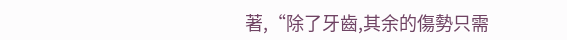著,“除了牙齒,其余的傷勢只需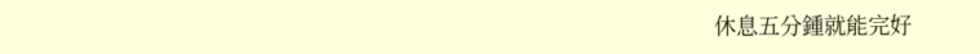休息五分鍾就能完好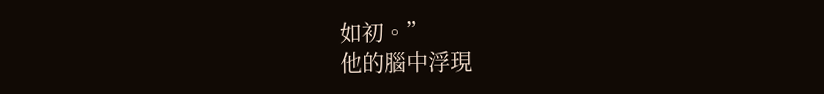如初。”
他的腦中浮現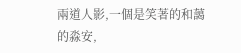兩道人影,一個是笑著的和藹的淼安,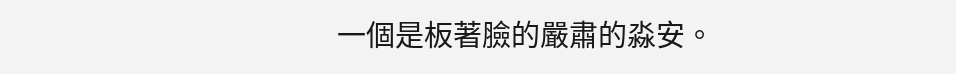一個是板著臉的嚴肅的淼安。